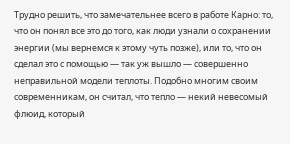Трудно решить, что замечательнее всего в работе Карно: то, что он понял все это до того, как люди узнали о сохранении энергии (мы вернемся к этому чуть позже), или то, что он сделал это с помощью — так уж вышло — совершенно неправильной модели теплоты. Подобно многим своим современникам, он считал, что тепло — некий невесомый флюид, который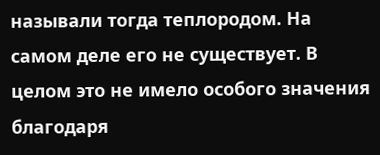называли тогда теплородом. На самом деле его не существует. В целом это не имело особого значения благодаря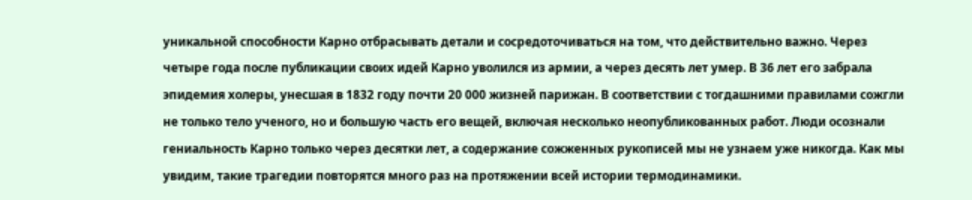уникальной способности Карно отбрасывать детали и сосредоточиваться на том, что действительно важно. Через четыре года после публикации своих идей Карно уволился из армии, а через десять лет умер. В 36 лет его забрала эпидемия холеры, унесшая в 1832 году почти 20 000 жизней парижан. В соответствии с тогдашними правилами сожгли не только тело ученого, но и большую часть его вещей, включая несколько неопубликованных работ. Люди осознали гениальность Карно только через десятки лет, а содержание сожженных рукописей мы не узнаем уже никогда. Как мы увидим, такие трагедии повторятся много раз на протяжении всей истории термодинамики.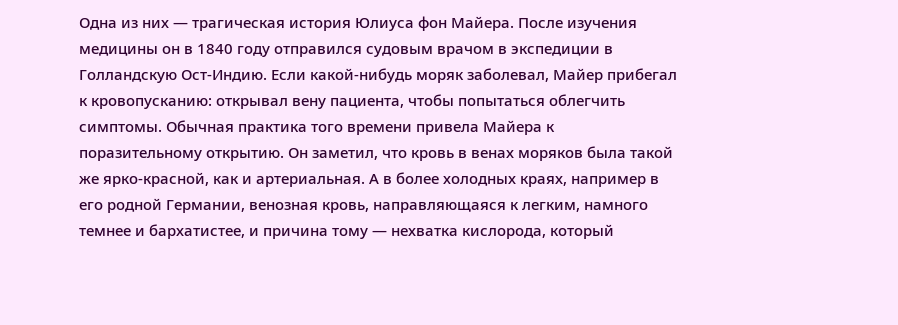Одна из них — трагическая история Юлиуса фон Майера. После изучения медицины он в 1840 году отправился судовым врачом в экспедиции в Голландскую Ост-Индию. Если какой-нибудь моряк заболевал, Майер прибегал к кровопусканию: открывал вену пациента, чтобы попытаться облегчить симптомы. Обычная практика того времени привела Майера к поразительному открытию. Он заметил, что кровь в венах моряков была такой же ярко-красной, как и артериальная. А в более холодных краях, например в его родной Германии, венозная кровь, направляющаяся к легким, намного темнее и бархатистее, и причина тому — нехватка кислорода, который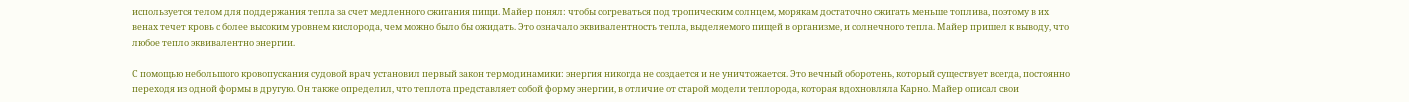используется телом для поддержания тепла за счет медленного сжигания пищи. Майер понял: чтобы согреваться под тропическим солнцем, морякам достаточно сжигать меньше топлива, поэтому в их венах течет кровь с более высоким уровнем кислорода, чем можно было бы ожидать. Это означало эквивалентность тепла, выделяемого пищей в организме, и солнечного тепла. Майер пришел к выводу, что любое тепло эквивалентно энергии.

С помощью небольшого кровопускания судовой врач установил первый закон термодинамики: энергия никогда не создается и не уничтожается. Это вечный оборотень, который существует всегда, постоянно переходя из одной формы в другую. Он также определил, что теплота представляет собой форму энергии, в отличие от старой модели теплорода, которая вдохновляла Карно. Майер описал свои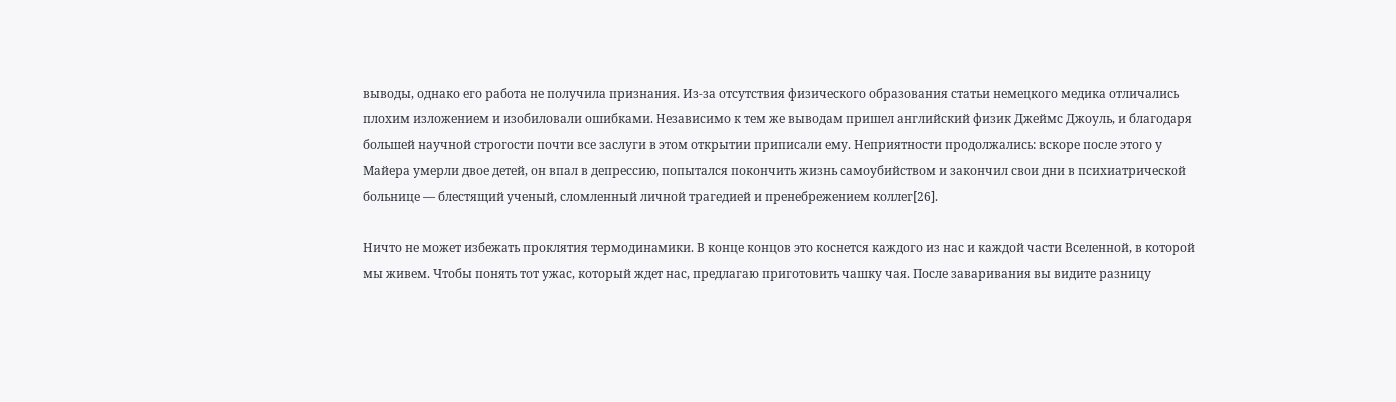выводы, однако его работа не получила признания. Из-за отсутствия физического образования статьи немецкого медика отличались плохим изложением и изобиловали ошибками. Независимо к тем же выводам пришел английский физик Джеймс Джоуль, и благодаря большей научной строгости почти все заслуги в этом открытии приписали ему. Неприятности продолжались: вскоре после этого у Майера умерли двое детей, он впал в депрессию, попытался покончить жизнь самоубийством и закончил свои дни в психиатрической больнице — блестящий ученый, сломленный личной трагедией и пренебрежением коллег[26].

Ничто не может избежать проклятия термодинамики. В конце концов это коснется каждого из нас и каждой части Вселенной, в которой мы живем. Чтобы понять тот ужас, который ждет нас, предлагаю приготовить чашку чая. После заваривания вы видите разницу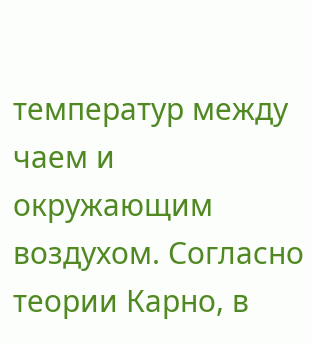температур между чаем и окружающим воздухом. Согласно теории Карно, в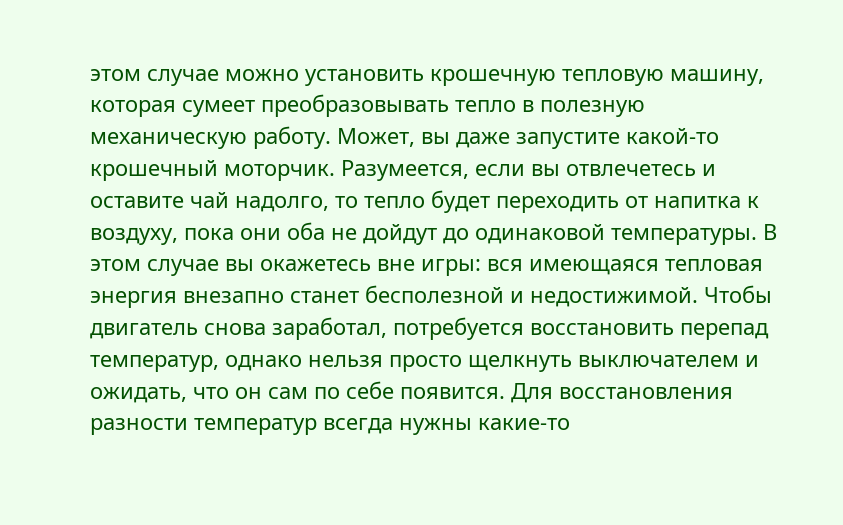этом случае можно установить крошечную тепловую машину, которая сумеет преобразовывать тепло в полезную механическую работу. Может, вы даже запустите какой-то крошечный моторчик. Разумеется, если вы отвлечетесь и оставите чай надолго, то тепло будет переходить от напитка к воздуху, пока они оба не дойдут до одинаковой температуры. В этом случае вы окажетесь вне игры: вся имеющаяся тепловая энергия внезапно станет бесполезной и недостижимой. Чтобы двигатель снова заработал, потребуется восстановить перепад температур, однако нельзя просто щелкнуть выключателем и ожидать, что он сам по себе появится. Для восстановления разности температур всегда нужны какие-то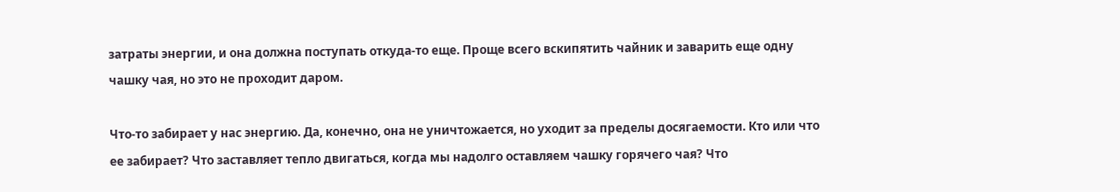затраты энергии, и она должна поступать откуда-то еще. Проще всего вскипятить чайник и заварить еще одну чашку чая, но это не проходит даром.

Что-то забирает у нас энергию. Да, конечно, она не уничтожается, но уходит за пределы досягаемости. Кто или что ее забирает? Что заставляет тепло двигаться, когда мы надолго оставляем чашку горячего чая? Что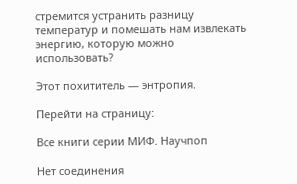стремится устранить разницу температур и помешать нам извлекать энергию, которую можно использовать?

Этот похититель — энтропия.

Перейти на страницу:

Все книги серии МИФ. Научпоп

Нет соединения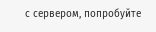с сервером, попробуйте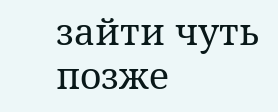зайти чуть позже